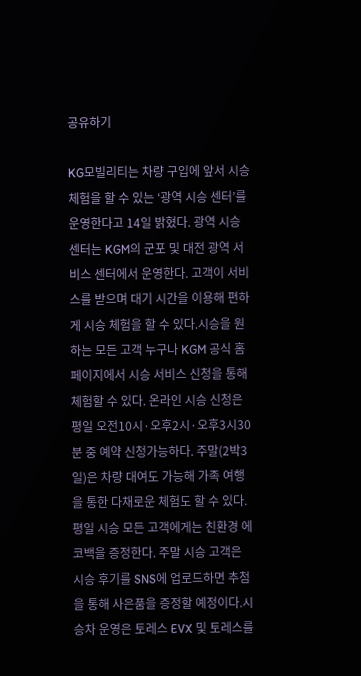공유하기

KG모빌리티는 차량 구입에 앞서 시승 체험을 할 수 있는 ‘광역 시승 센터’를 운영한다고 14일 밝혔다. 광역 시승 센터는 KGM의 군포 및 대전 광역 서비스 센터에서 운영한다. 고객이 서비스를 받으며 대기 시간을 이용해 편하게 시승 체험을 할 수 있다.시승을 원하는 모든 고객 누구나 KGM 공식 홈페이지에서 시승 서비스 신청을 통해 체험할 수 있다. 온라인 시승 신청은 평일 오전10시·오후2시·오후3시30분 중 예약 신청가능하다. 주말(2박3일)은 차량 대여도 가능해 가족 여행을 통한 다채로운 체험도 할 수 있다.평일 시승 모든 고객에게는 친환경 에코백을 증정한다. 주말 시승 고객은 시승 후기를 SNS에 업로드하면 추첨을 통해 사은품을 증정할 예정이다.시승차 운영은 토레스 EVX 및 토레스를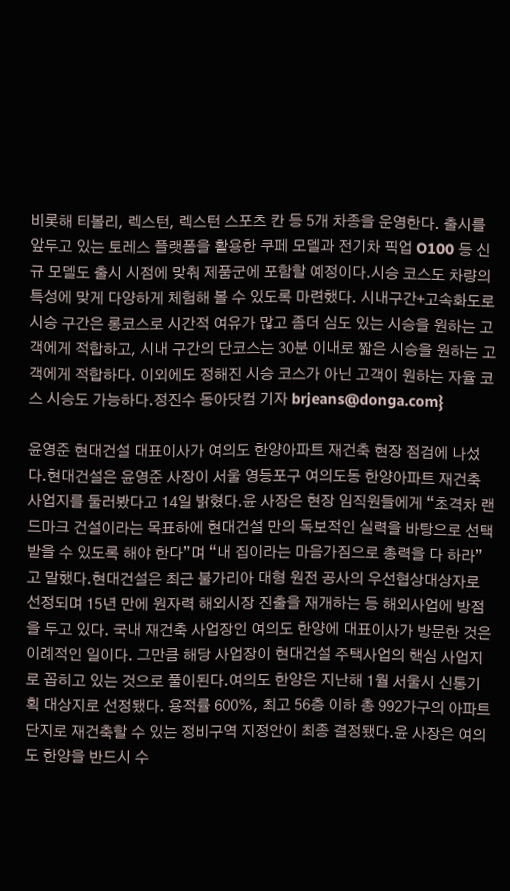비롯해 티볼리, 렉스턴, 렉스턴 스포츠 칸 등 5개 차종을 운영한다. 출시를 앞두고 있는 토레스 플랫폼을 활용한 쿠페 모델과 전기차 픽업 O100 등 신규 모델도 출시 시점에 맞춰 제품군에 포함할 예정이다.시승 코스도 차량의 특성에 맞게 다양하게 체험해 볼 수 있도록 마련했다. 시내구간+고속화도로 시승 구간은 롱코스로 시간적 여유가 많고 좀더 심도 있는 시승을 원하는 고객에게 적합하고, 시내 구간의 단코스는 30분 이내로 짧은 시승을 원하는 고객에게 적합하다. 이외에도 정해진 시승 코스가 아닌 고객이 원하는 자율 코스 시승도 가능하다.정진수 동아닷컴 기자 brjeans@donga.com}

윤영준 현대건설 대표이사가 여의도 한양아파트 재건축 현장 점검에 나섰다.현대건설은 윤영준 사장이 서울 영등포구 여의도동 한양아파트 재건축 사업지를 둘러봤다고 14일 밝혔다.윤 사장은 현장 임직원들에게 “초격차 랜드마크 건설이라는 목표하에 현대건설 만의 독보적인 실력을 바탕으로 선택받을 수 있도록 해야 한다”며 “내 집이라는 마음가짐으로 총력을 다 하라”고 말했다.현대건설은 최근 불가리아 대형 원전 공사의 우선협상대상자로 선정되며 15년 만에 원자력 해외시장 진출을 재개하는 등 해외사업에 방점을 두고 있다. 국내 재건축 사업장인 여의도 한양에 대표이사가 방문한 것은 이례적인 일이다. 그만큼 해당 사업장이 현대건설 주택사업의 핵심 사업지로 꼽히고 있는 것으로 풀이된다.여의도 한양은 지난해 1월 서울시 신통기획 대상지로 선정됐다. 용적률 600%, 최고 56층 이하 총 992가구의 아파트 단지로 재건축할 수 있는 정비구역 지정안이 최종 결정됐다.윤 사장은 여의도 한양을 반드시 수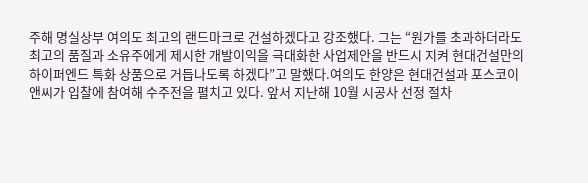주해 명실상부 여의도 최고의 랜드마크로 건설하겠다고 강조했다. 그는 “원가를 초과하더라도 최고의 품질과 소유주에게 제시한 개발이익을 극대화한 사업제안을 반드시 지켜 현대건설만의 하이퍼엔드 특화 상품으로 거듭나도록 하겠다”고 말했다.여의도 한양은 현대건설과 포스코이앤씨가 입찰에 참여해 수주전을 펼치고 있다. 앞서 지난해 10월 시공사 선정 절차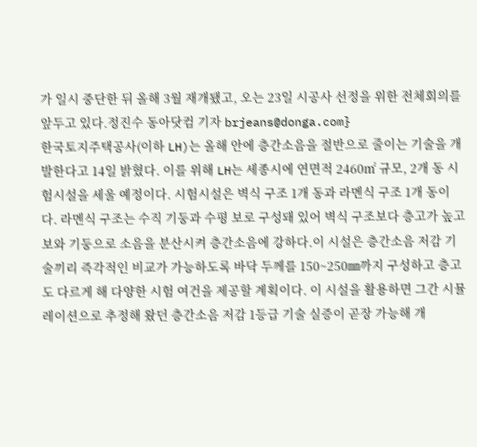가 일시 중단한 뒤 올해 3월 재개됐고, 오는 23일 시공사 선정을 위한 전체회의를 앞두고 있다.정진수 동아닷컴 기자 brjeans@donga.com}
한국토지주택공사(이하 LH)는 올해 안에 층간소음을 절반으로 줄이는 기술을 개발한다고 14일 밝혔다. 이를 위해 LH는 세종시에 연면적 2460㎡ 규모, 2개 동 시험시설을 세울 예정이다. 시험시설은 벽식 구조 1개 동과 라멘식 구조 1개 동이다. 라멘식 구조는 수직 기둥과 수평 보로 구성돼 있어 벽식 구조보다 층고가 높고 보와 기둥으로 소음을 분산시켜 층간소음에 강하다.이 시설은 층간소음 저감 기술끼리 즉각적인 비교가 가능하도록 바닥 두께를 150~250㎜까지 구성하고 층고도 다르게 해 다양한 시험 여건을 제공할 계획이다. 이 시설을 활용하면 그간 시뮬레이션으로 추정해 왔던 층간소음 저감 1등급 기술 실증이 곧장 가능해 개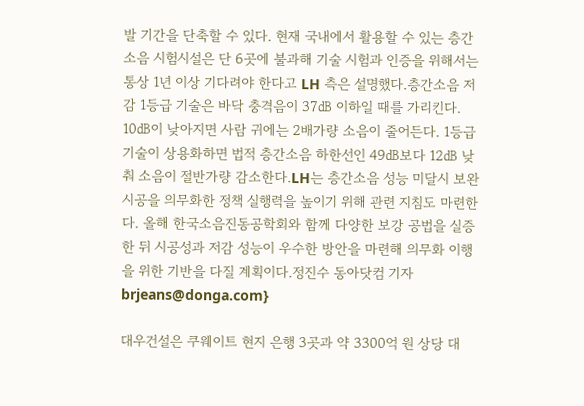발 기간을 단축할 수 있다. 현재 국내에서 활용할 수 있는 층간소음 시험시설은 단 6곳에 불과해 기술 시험과 인증을 위해서는 통상 1년 이상 기다려야 한다고 LH 측은 설명했다.층간소음 저감 1등급 기술은 바닥 충격음이 37㏈ 이하일 때를 가리킨다. 10㏈이 낮아지면 사람 귀에는 2배가량 소음이 줄어든다. 1등급 기술이 상용화하면 법적 층간소음 하한선인 49㏈보다 12㏈ 낮춰 소음이 절반가량 감소한다.LH는 층간소음 성능 미달시 보완 시공을 의무화한 정책 실행력을 높이기 위해 관련 지침도 마련한다. 올해 한국소음진동공학회와 함께 다양한 보강 공법을 실증한 뒤 시공성과 저감 성능이 우수한 방안을 마련해 의무화 이행을 위한 기반을 다질 계획이다.정진수 동아닷컴 기자 brjeans@donga.com}

대우건설은 쿠웨이트 현지 은행 3곳과 약 3300억 원 상당 대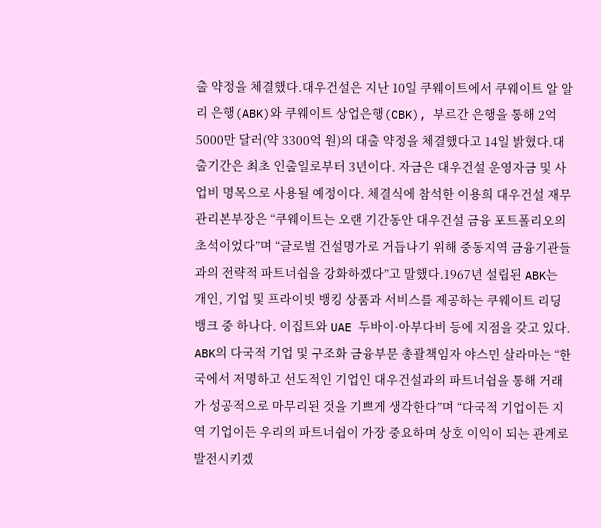출 약정을 체결했다.대우건설은 지난 10일 쿠웨이트에서 쿠웨이트 알 알리 은행(ABK)와 쿠웨이트 상업은행(CBK), 부르간 은행을 통해 2억5000만 달러(약 3300억 원)의 대출 약정을 체결했다고 14일 밝혔다.대출기간은 최초 인출일로부터 3년이다. 자금은 대우건설 운영자금 및 사업비 명목으로 사용될 예정이다. 체결식에 참석한 이용희 대우건설 재무관리본부장은 “쿠웨이트는 오랜 기간동안 대우건설 금융 포트폴리오의 초석이었다”며 “글로벌 건설명가로 거듭나기 위해 중동지역 금융기관들과의 전략적 파트너쉽을 강화하겠다”고 말했다.1967년 설립된 ABK는 개인, 기업 및 프라이빗 뱅킹 상품과 서비스를 제공하는 쿠웨이트 리딩뱅크 중 하나다. 이집트와 UAE 두바이·아부다비 등에 지점을 갖고 있다. ABK의 다국적 기업 및 구조화 금융부문 총괄책임자 야스민 살라마는 “한국에서 저명하고 선도적인 기업인 대우건설과의 파트너쉽을 통해 거래가 성공적으로 마무리된 것을 기쁘게 생각한다”며 “다국적 기업이든 지역 기업이든 우리의 파트너쉽이 가장 중요하며 상호 이익이 되는 관계로 발전시키겠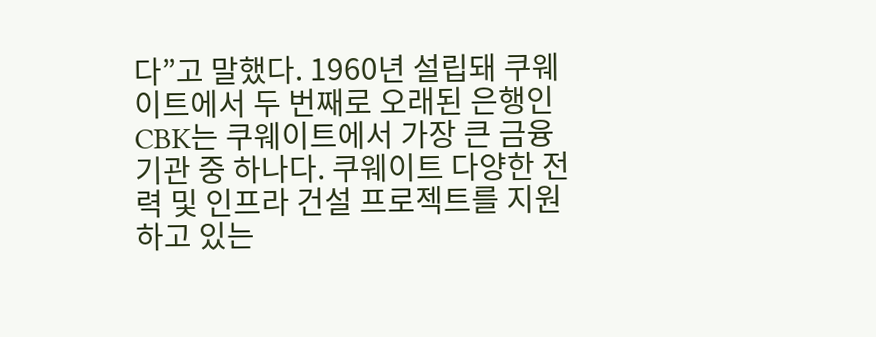다”고 말했다. 1960년 설립돼 쿠웨이트에서 두 번째로 오래된 은행인 CBK는 쿠웨이트에서 가장 큰 금융 기관 중 하나다. 쿠웨이트 다양한 전력 및 인프라 건설 프로젝트를 지원하고 있는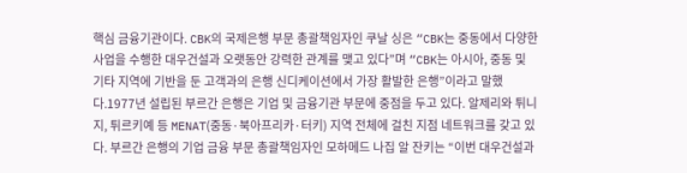핵심 금융기관이다. CBK의 국제은행 부문 총괄책임자인 쿠날 싱은 “CBK는 중동에서 다양한 사업을 수행한 대우건설과 오랫동안 강력한 관계를 맺고 있다”며 “CBK는 아시아, 중동 및 기타 지역에 기반을 둔 고객과의 은행 신디케이션에서 가장 활발한 은행”이라고 말했다.1977년 설립된 부르간 은행은 기업 및 금융기관 부문에 중점을 두고 있다. 알제리와 튀니지, 튀르키예 등 MENAT(중동·북아프리카·터키) 지역 전체에 걸친 지점 네트워크를 갖고 있다. 부르간 은행의 기업 금융 부문 총괄책임자인 모하메드 나집 알 잔키는 “이번 대우건설과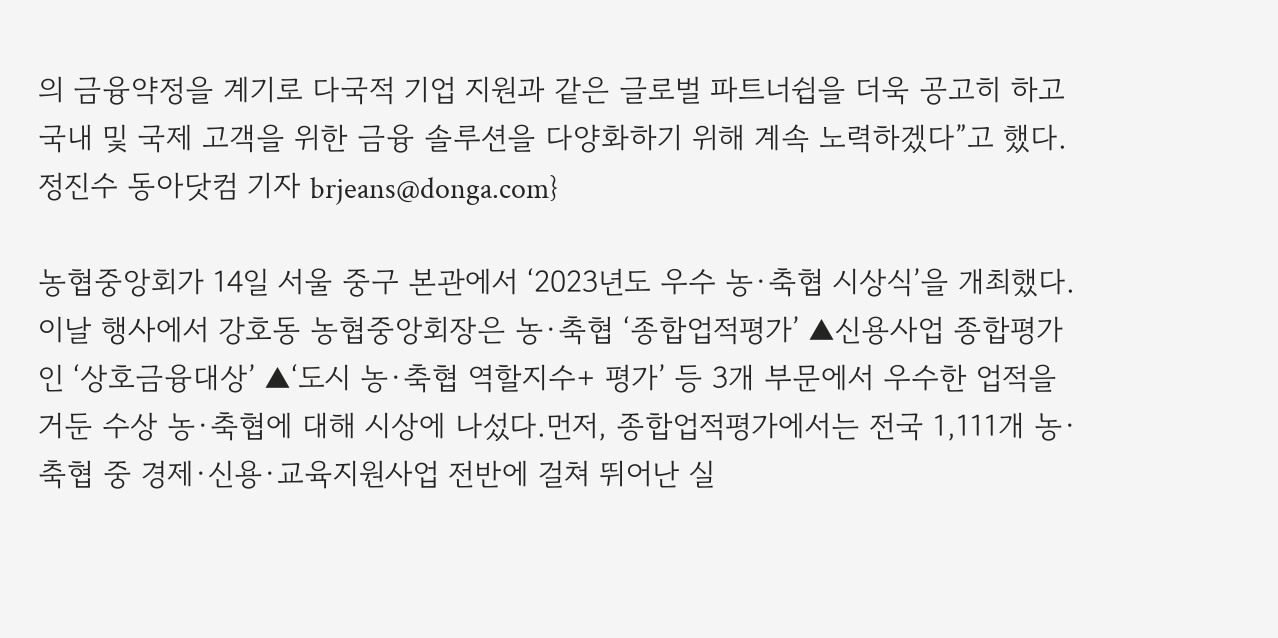의 금융약정을 계기로 다국적 기업 지원과 같은 글로벌 파트너쉽을 더욱 공고히 하고 국내 및 국제 고객을 위한 금융 솔루션을 다양화하기 위해 계속 노력하겠다”고 했다.정진수 동아닷컴 기자 brjeans@donga.com}

농협중앙회가 14일 서울 중구 본관에서 ‘2023년도 우수 농·축협 시상식’을 개최했다.이날 행사에서 강호동 농협중앙회장은 농·축협 ‘종합업적평가’ ▲신용사업 종합평가인 ‘상호금융대상’ ▲‘도시 농·축협 역할지수+ 평가’ 등 3개 부문에서 우수한 업적을 거둔 수상 농·축협에 대해 시상에 나섰다.먼저, 종합업적평가에서는 전국 1,111개 농·축협 중 경제·신용·교육지원사업 전반에 걸쳐 뛰어난 실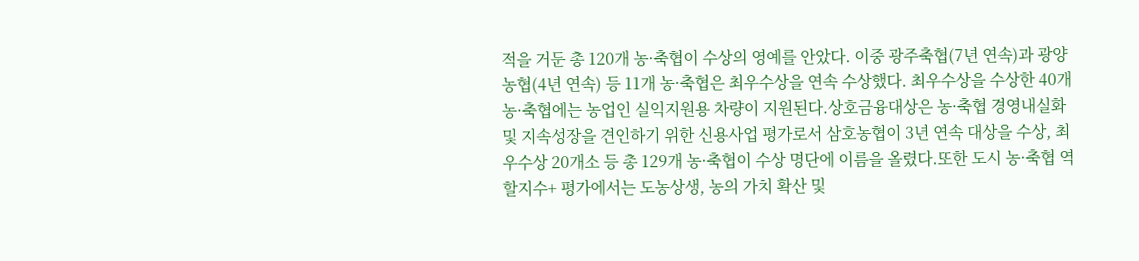적을 거둔 총 120개 농·축협이 수상의 영예를 안았다. 이중 광주축협(7년 연속)과 광양농협(4년 연속) 등 11개 농·축협은 최우수상을 연속 수상했다. 최우수상을 수상한 40개 농·축협에는 농업인 실익지원용 차량이 지원된다.상호금융대상은 농·축협 경영내실화 및 지속성장을 견인하기 위한 신용사업 평가로서 삼호농협이 3년 연속 대상을 수상, 최우수상 20개소 등 총 129개 농·축협이 수상 명단에 이름을 올렸다.또한 도시 농·축협 역할지수+ 평가에서는 도농상생, 농의 가치 확산 및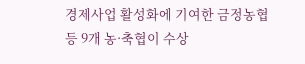경제사업 활성화에 기여한 금정농협 등 9개 농·축협이 수상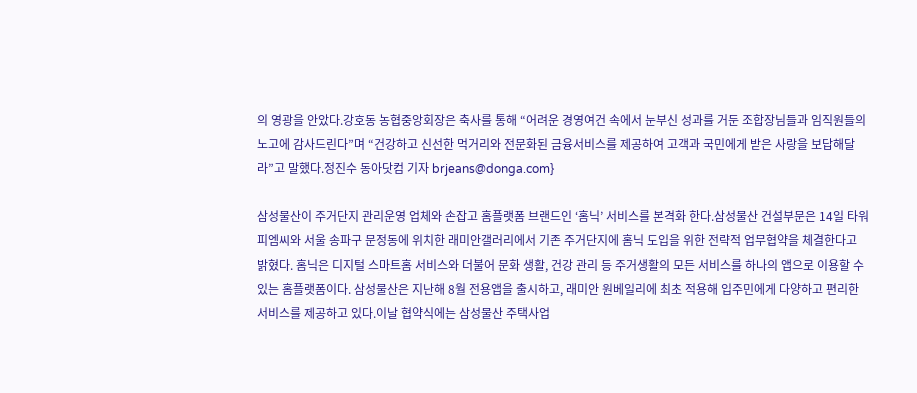의 영광을 안았다.강호동 농협중앙회장은 축사를 통해 “어려운 경영여건 속에서 눈부신 성과를 거둔 조합장님들과 임직원들의 노고에 감사드린다”며 “건강하고 신선한 먹거리와 전문화된 금융서비스를 제공하여 고객과 국민에게 받은 사랑을 보답해달라”고 말했다.정진수 동아닷컴 기자 brjeans@donga.com}

삼성물산이 주거단지 관리운영 업체와 손잡고 홈플랫폼 브랜드인 ‘홈닉’ 서비스를 본격화 한다.삼성물산 건설부문은 14일 타워피엠씨와 서울 송파구 문정동에 위치한 래미안갤러리에서 기존 주거단지에 홈닉 도입을 위한 전략적 업무협약을 체결한다고 밝혔다. 홈닉은 디지털 스마트홈 서비스와 더불어 문화 생활, 건강 관리 등 주거생활의 모든 서비스를 하나의 앱으로 이용할 수 있는 홈플랫폼이다. 삼성물산은 지난해 8월 전용앱을 출시하고, 래미안 원베일리에 최초 적용해 입주민에게 다양하고 편리한 서비스를 제공하고 있다.이날 협약식에는 삼성물산 주택사업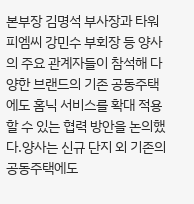본부장 김명석 부사장과 타워피엠씨 강민수 부회장 등 양사의 주요 관계자들이 참석해 다양한 브랜드의 기존 공동주택에도 홈닉 서비스를 확대 적용할 수 있는 협력 방안을 논의했다.양사는 신규 단지 외 기존의 공동주택에도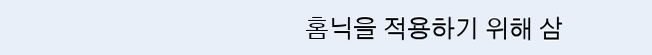홈닉을 적용하기 위해 삼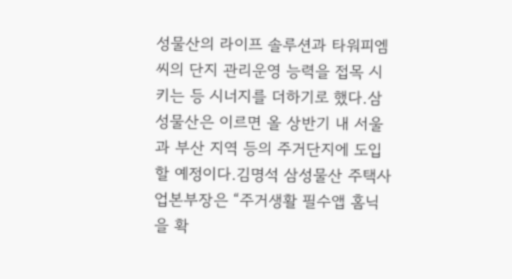성물산의 라이프 솔루션과 타워피엠씨의 단지 관리운영 능력을 접목 시키는 등 시너지를 더하기로 했다.삼성물산은 이르면 올 상반기 내 서울과 부산 지역 등의 주거단지에 도입할 예정이다.김명석 삼성물산 주택사업본부장은 “주거생활 필수앱 홈닉을 확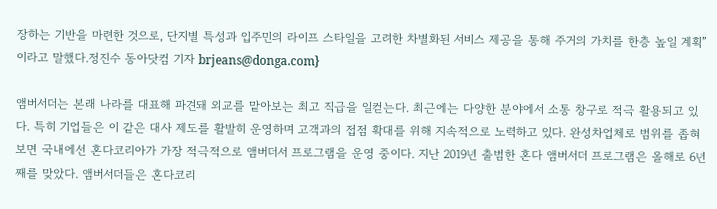장하는 기반을 마련한 것으로, 단지별 특성과 입주민의 라이프 스타일을 고려한 차별화된 서비스 제공을 통해 주거의 가치를 한층 높일 계획”이라고 말했다.정진수 동아닷컴 기자 brjeans@donga.com}

앰버서더는 본래 나라를 대표해 파견돼 외교를 맡아보는 최고 직급을 일컫는다. 최근에는 다양한 분야에서 소통 창구로 적극 활용되고 있다. 특히 기업들은 이 같은 대사 제도를 활발히 운영하며 고객과의 접점 확대를 위해 지속적으로 노력하고 있다. 완성차업체로 범위를 좁혀보면 국내에선 혼다코리아가 가장 적극적으로 앰버더서 프로그램을 운영 중이다. 지난 2019년 출범한 혼다 앰버서더 프로그램은 올해로 6년째를 맞았다. 앰버서더들은 혼다코리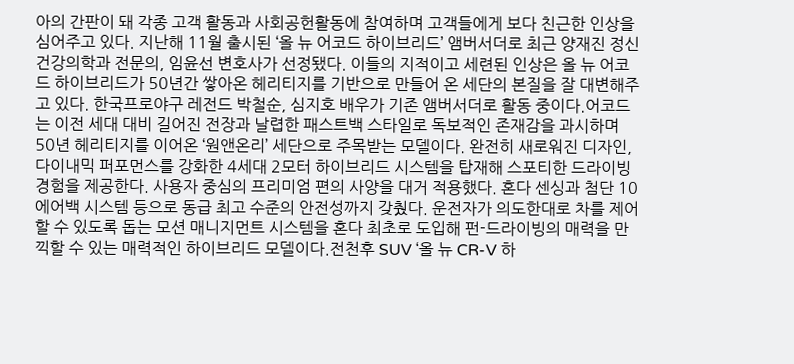아의 간판이 돼 각종 고객 활동과 사회공헌활동에 참여하며 고객들에게 보다 친근한 인상을 심어주고 있다. 지난해 11월 출시된 ‘올 뉴 어코드 하이브리드’ 앰버서더로 최근 양재진 정신건강의학과 전문의, 임윤선 변호사가 선정됐다. 이들의 지적이고 세련된 인상은 올 뉴 어코드 하이브리드가 50년간 쌓아온 헤리티지를 기반으로 만들어 온 세단의 본질을 잘 대변해주고 있다. 한국프로야구 레전드 박철순, 심지호 배우가 기존 앰버서더로 활동 중이다.어코드는 이전 세대 대비 길어진 전장과 날렵한 패스트백 스타일로 독보적인 존재감을 과시하며 50년 헤리티지를 이어온 ‘원앤온리’ 세단으로 주목받는 모델이다. 완전히 새로워진 디자인, 다이내믹 퍼포먼스를 강화한 4세대 2모터 하이브리드 시스템을 탑재해 스포티한 드라이빙 경험을 제공한다. 사용자 중심의 프리미엄 편의 사양을 대거 적용했다. 혼다 센싱과 첨단 10 에어백 시스템 등으로 동급 최고 수준의 안전성까지 갖췄다. 운전자가 의도한대로 차를 제어할 수 있도록 돕는 모션 매니지먼트 시스템을 혼다 최초로 도입해 펀-드라이빙의 매력을 만끽할 수 있는 매력적인 하이브리드 모델이다.전천후 SUV ‘올 뉴 CR-V 하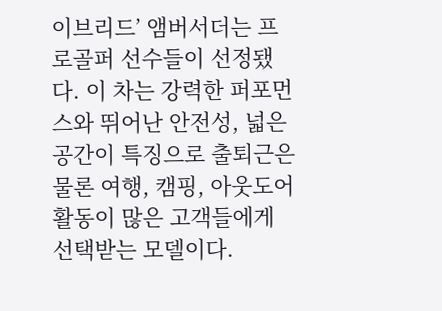이브리드’ 앰버서더는 프로골퍼 선수들이 선정됐다. 이 차는 강력한 퍼포먼스와 뛰어난 안전성, 넓은 공간이 특징으로 출퇴근은 물론 여행, 캠핑, 아웃도어 활동이 많은 고객들에게 선택받는 모델이다.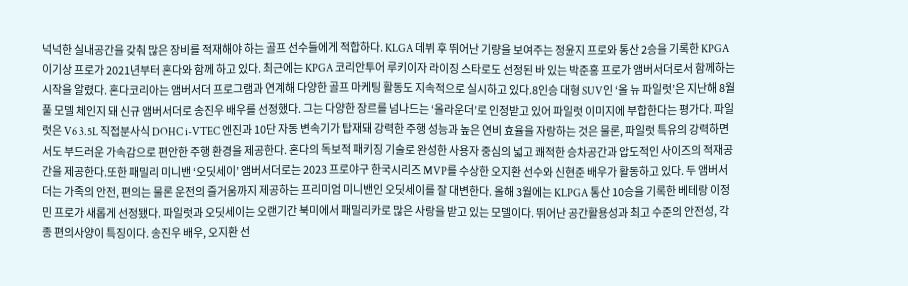넉넉한 실내공간을 갖춰 많은 장비를 적재해야 하는 골프 선수들에게 적합하다. KLGA 데뷔 후 뛰어난 기량을 보여주는 정윤지 프로와 통산 2승을 기록한 KPGA 이기상 프로가 2021년부터 혼다와 함께 하고 있다. 최근에는 KPGA 코리안투어 루키이자 라이징 스타로도 선정된 바 있는 박준홍 프로가 앰버서더로서 함께하는 시작을 알렸다. 혼다코리아는 앰버서더 프로그램과 연계해 다양한 골프 마케팅 활동도 지속적으로 실시하고 있다.8인승 대형 SUV인 ‘올 뉴 파일럿’은 지난해 8월 풀 모델 체인지 돼 신규 앰버서더로 송진우 배우를 선정했다. 그는 다양한 장르를 넘나드는 ‘올라운더’로 인정받고 있어 파일럿 이미지에 부합한다는 평가다. 파일럿은 V6 3.5L 직접분사식 DOHC i-VTEC 엔진과 10단 자동 변속기가 탑재돼 강력한 주행 성능과 높은 연비 효율을 자랑하는 것은 물론, 파일럿 특유의 강력하면서도 부드러운 가속감으로 편안한 주행 환경을 제공한다. 혼다의 독보적 패키징 기술로 완성한 사용자 중심의 넓고 쾌적한 승차공간과 압도적인 사이즈의 적재공간을 제공한다.또한 패밀리 미니밴 ‘오딧세이’ 앰버서더로는 2023 프로야구 한국시리즈 MVP를 수상한 오지환 선수와 신현준 배우가 활동하고 있다. 두 앰버서더는 가족의 안전, 편의는 물론 운전의 즐거움까지 제공하는 프리미엄 미니밴인 오딧세이를 잘 대변한다. 올해 3월에는 KLPGA 통산 10승을 기록한 베테랑 이정민 프로가 새롭게 선정됐다. 파일럿과 오딧세이는 오랜기간 북미에서 패밀리카로 많은 사랑을 받고 있는 모델이다. 뛰어난 공간활용성과 최고 수준의 안전성, 각종 편의사양이 특징이다. 송진우 배우, 오지환 선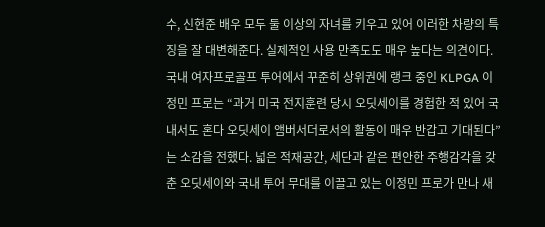수, 신현준 배우 모두 둘 이상의 자녀를 키우고 있어 이러한 차량의 특징을 잘 대변해준다. 실제적인 사용 만족도도 매우 높다는 의견이다.국내 여자프로골프 투어에서 꾸준히 상위권에 랭크 중인 KLPGA 이정민 프로는 “과거 미국 전지훈련 당시 오딧세이를 경험한 적 있어 국내서도 혼다 오딧세이 앰버서더로서의 활동이 매우 반갑고 기대된다”는 소감을 전했다. 넓은 적재공간, 세단과 같은 편안한 주행감각을 갖춘 오딧세이와 국내 투어 무대를 이끌고 있는 이정민 프로가 만나 새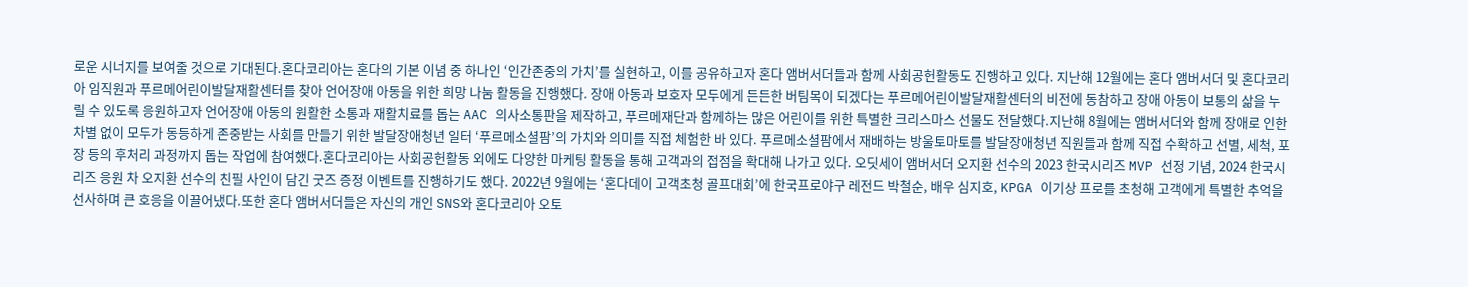로운 시너지를 보여줄 것으로 기대된다.혼다코리아는 혼다의 기본 이념 중 하나인 ‘인간존중의 가치’를 실현하고, 이를 공유하고자 혼다 앰버서더들과 함께 사회공헌활동도 진행하고 있다. 지난해 12월에는 혼다 앰버서더 및 혼다코리아 임직원과 푸르메어린이발달재활센터를 찾아 언어장애 아동을 위한 희망 나눔 활동을 진행했다. 장애 아동과 보호자 모두에게 든든한 버팀목이 되겠다는 푸르메어린이발달재활센터의 비전에 동참하고 장애 아동이 보통의 삶을 누릴 수 있도록 응원하고자 언어장애 아동의 원활한 소통과 재활치료를 돕는 AAC 의사소통판을 제작하고, 푸르메재단과 함께하는 많은 어린이를 위한 특별한 크리스마스 선물도 전달했다.지난해 8월에는 앰버서더와 함께 장애로 인한 차별 없이 모두가 동등하게 존중받는 사회를 만들기 위한 발달장애청년 일터 ‘푸르메소셜팜’의 가치와 의미를 직접 체험한 바 있다. 푸르메소셜팜에서 재배하는 방울토마토를 발달장애청년 직원들과 함께 직접 수확하고 선별, 세척, 포장 등의 후처리 과정까지 돕는 작업에 참여했다.혼다코리아는 사회공헌활동 외에도 다양한 마케팅 활동을 통해 고객과의 접점을 확대해 나가고 있다. 오딧세이 앰버서더 오지환 선수의 2023 한국시리즈 MVP 선정 기념, 2024 한국시리즈 응원 차 오지환 선수의 친필 사인이 담긴 굿즈 증정 이벤트를 진행하기도 했다. 2022년 9월에는 ‘혼다데이 고객초청 골프대회’에 한국프로야구 레전드 박철순, 배우 심지호, KPGA 이기상 프로를 초청해 고객에게 특별한 추억을 선사하며 큰 호응을 이끌어냈다.또한 혼다 앰버서더들은 자신의 개인 SNS와 혼다코리아 오토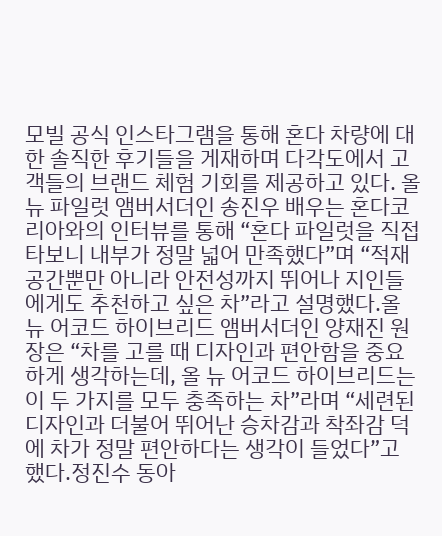모빌 공식 인스타그램을 통해 혼다 차량에 대한 솔직한 후기들을 게재하며 다각도에서 고객들의 브랜드 체험 기회를 제공하고 있다. 올 뉴 파일럿 앰버서더인 송진우 배우는 혼다코리아와의 인터뷰를 통해 “혼다 파일럿을 직접 타보니 내부가 정말 넓어 만족했다”며 “적재공간뿐만 아니라 안전성까지 뛰어나 지인들에게도 추천하고 싶은 차”라고 설명했다.올 뉴 어코드 하이브리드 앰버서더인 양재진 원장은 “차를 고를 때 디자인과 편안함을 중요하게 생각하는데, 올 뉴 어코드 하이브리드는 이 두 가지를 모두 충족하는 차”라며 “세련된 디자인과 더불어 뛰어난 승차감과 착좌감 덕에 차가 정말 편안하다는 생각이 들었다”고 했다.정진수 동아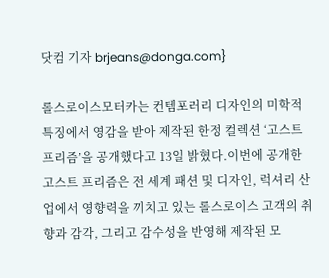닷컴 기자 brjeans@donga.com}

롤스로이스모터카는 컨템포러리 디자인의 미학적 특징에서 영감을 받아 제작된 한정 컬렉션 ‘고스트 프리즘’을 공개했다고 13일 밝혔다.이번에 공개한 고스트 프리즘은 전 세계 패션 및 디자인, 럭셔리 산업에서 영향력을 끼치고 있는 롤스로이스 고객의 취향과 감각, 그리고 감수성을 반영해 제작된 모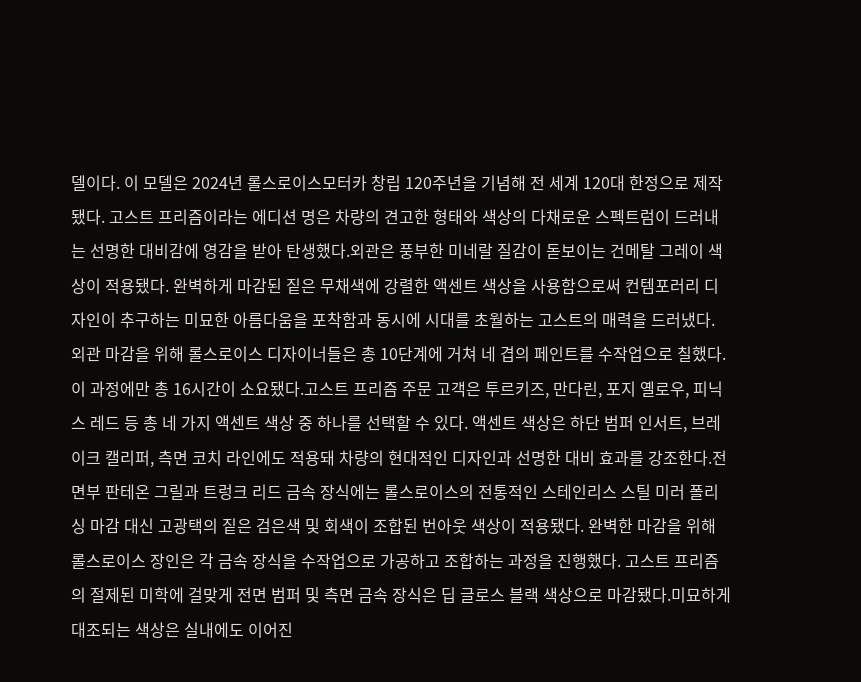델이다. 이 모델은 2024년 롤스로이스모터카 창립 120주년을 기념해 전 세계 120대 한정으로 제작됐다. 고스트 프리즘이라는 에디션 명은 차량의 견고한 형태와 색상의 다채로운 스펙트럼이 드러내는 선명한 대비감에 영감을 받아 탄생했다.외관은 풍부한 미네랄 질감이 돋보이는 건메탈 그레이 색상이 적용됐다. 완벽하게 마감된 짙은 무채색에 강렬한 액센트 색상을 사용함으로써 컨템포러리 디자인이 추구하는 미묘한 아름다움을 포착함과 동시에 시대를 초월하는 고스트의 매력을 드러냈다. 외관 마감을 위해 롤스로이스 디자이너들은 총 10단계에 거쳐 네 겹의 페인트를 수작업으로 칠했다. 이 과정에만 총 16시간이 소요됐다.고스트 프리즘 주문 고객은 투르키즈, 만다린, 포지 옐로우, 피닉스 레드 등 총 네 가지 액센트 색상 중 하나를 선택할 수 있다. 액센트 색상은 하단 범퍼 인서트, 브레이크 캘리퍼, 측면 코치 라인에도 적용돼 차량의 현대적인 디자인과 선명한 대비 효과를 강조한다.전면부 판테온 그릴과 트렁크 리드 금속 장식에는 롤스로이스의 전통적인 스테인리스 스틸 미러 폴리싱 마감 대신 고광택의 짙은 검은색 및 회색이 조합된 번아웃 색상이 적용됐다. 완벽한 마감을 위해 롤스로이스 장인은 각 금속 장식을 수작업으로 가공하고 조합하는 과정을 진행했다. 고스트 프리즘의 절제된 미학에 걸맞게 전면 범퍼 및 측면 금속 장식은 딥 글로스 블랙 색상으로 마감됐다.미묘하게 대조되는 색상은 실내에도 이어진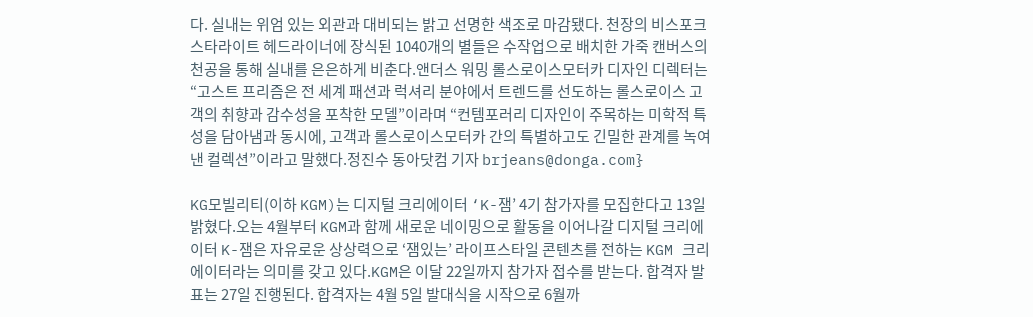다. 실내는 위엄 있는 외관과 대비되는 밝고 선명한 색조로 마감됐다. 천장의 비스포크 스타라이트 헤드라이너에 장식된 1040개의 별들은 수작업으로 배치한 가죽 캔버스의 천공을 통해 실내를 은은하게 비춘다.앤더스 워밍 롤스로이스모터카 디자인 디렉터는 “고스트 프리즘은 전 세계 패션과 럭셔리 분야에서 트렌드를 선도하는 롤스로이스 고객의 취향과 감수성을 포착한 모델”이라며 “컨템포러리 디자인이 주목하는 미학적 특성을 담아냄과 동시에, 고객과 롤스로이스모터카 간의 특별하고도 긴밀한 관계를 녹여낸 컬렉션”이라고 말했다.정진수 동아닷컴 기자 brjeans@donga.com}

KG모빌리티(이하 KGM)는 디지털 크리에이터 ‘K-잼’ 4기 참가자를 모집한다고 13일 밝혔다.오는 4월부터 KGM과 함께 새로운 네이밍으로 활동을 이어나갈 디지털 크리에이터 K-잼은 자유로운 상상력으로 ‘잼있는’ 라이프스타일 콘텐츠를 전하는 KGM 크리에이터라는 의미를 갖고 있다.KGM은 이달 22일까지 참가자 접수를 받는다. 합격자 발표는 27일 진행된다. 합격자는 4월 5일 발대식을 시작으로 6월까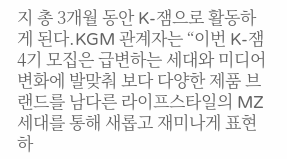지 총 3개월 동안 K-잼으로 활동하게 된다.KGM 관계자는 “이번 K-잼 4기 모집은 급변하는 세대와 미디어 변화에 발맞춰 보다 다양한 제품 브랜드를 남다른 라이프스타일의 MZ세대를 통해 새롭고 재미나게 표현하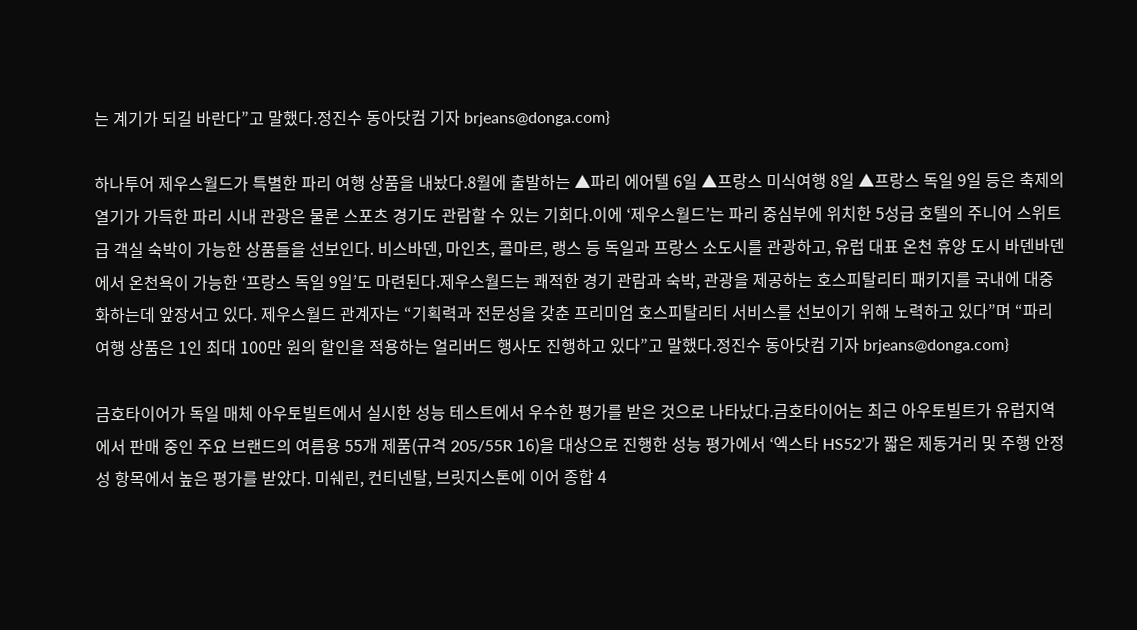는 계기가 되길 바란다”고 말했다.정진수 동아닷컴 기자 brjeans@donga.com}

하나투어 제우스월드가 특별한 파리 여행 상품을 내놨다.8월에 출발하는 ▲파리 에어텔 6일 ▲프랑스 미식여행 8일 ▲프랑스 독일 9일 등은 축제의 열기가 가득한 파리 시내 관광은 물론 스포츠 경기도 관람할 수 있는 기회다.이에 ‘제우스월드’는 파리 중심부에 위치한 5성급 호텔의 주니어 스위트급 객실 숙박이 가능한 상품들을 선보인다. 비스바덴, 마인츠, 콜마르, 랭스 등 독일과 프랑스 소도시를 관광하고, 유럽 대표 온천 휴양 도시 바덴바덴에서 온천욕이 가능한 ‘프랑스 독일 9일’도 마련된다.제우스월드는 쾌적한 경기 관람과 숙박, 관광을 제공하는 호스피탈리티 패키지를 국내에 대중화하는데 앞장서고 있다. 제우스월드 관계자는 “기획력과 전문성을 갖춘 프리미엄 호스피탈리티 서비스를 선보이기 위해 노력하고 있다”며 “파리 여행 상품은 1인 최대 100만 원의 할인을 적용하는 얼리버드 행사도 진행하고 있다”고 말했다.정진수 동아닷컴 기자 brjeans@donga.com}

금호타이어가 독일 매체 아우토빌트에서 실시한 성능 테스트에서 우수한 평가를 받은 것으로 나타났다.금호타이어는 최근 아우토빌트가 유럽지역에서 판매 중인 주요 브랜드의 여름용 55개 제품(규격 205/55R 16)을 대상으로 진행한 성능 평가에서 ‘엑스타 HS52’가 짧은 제동거리 및 주행 안정성 항목에서 높은 평가를 받았다. 미쉐린, 컨티넨탈, 브릿지스톤에 이어 종합 4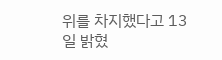위를 차지했다고 13일 밝혔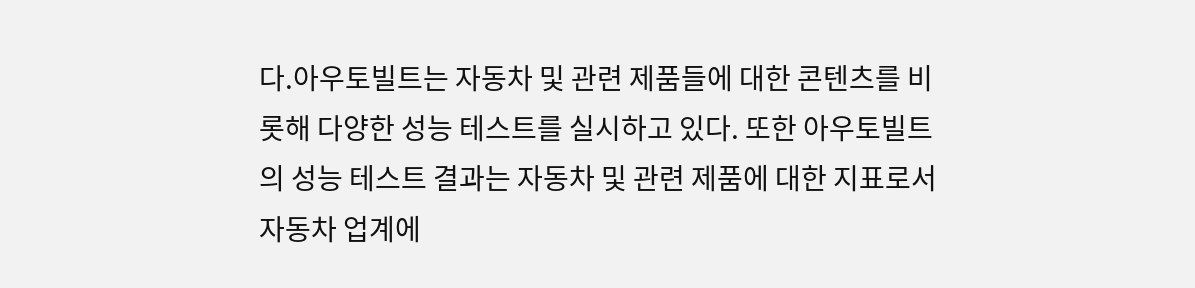다.아우토빌트는 자동차 및 관련 제품들에 대한 콘텐츠를 비롯해 다양한 성능 테스트를 실시하고 있다. 또한 아우토빌트의 성능 테스트 결과는 자동차 및 관련 제품에 대한 지표로서 자동차 업계에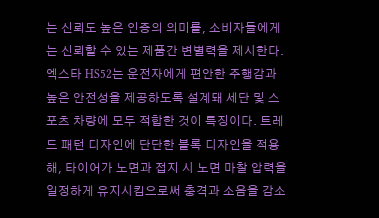는 신뢰도 높은 인증의 의미를, 소비자들에게는 신뢰할 수 있는 제품간 변별력을 제시한다.엑스타 HS52는 운전자에게 편안한 주행감과 높은 안전성을 제공하도록 설계돼 세단 및 스포츠 차량에 모두 적합한 것이 특징이다. 트레드 패턴 디자인에 단단한 블록 디자인을 적용해, 타이어가 노면과 접지 시 노면 마찰 압력을 일정하게 유지시킴으로써 충격과 소음을 감소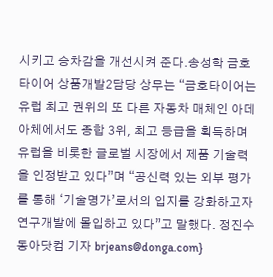시키고 승차감을 개선시켜 준다.송성학 금호타이어 상품개발2담당 상무는 “금호타이어는 유럽 최고 권위의 또 다른 자동차 매체인 아데아체에서도 종합 3위, 최고 등급을 획득하며 유럽을 비롯한 글로벌 시장에서 제품 기술력을 인정받고 있다”며 “공신력 있는 외부 평가를 통해 ‘기술명가’로서의 입지를 강화하고자 연구개발에 몰입하고 있다”고 말했다. 정진수 동아닷컴 기자 brjeans@donga.com}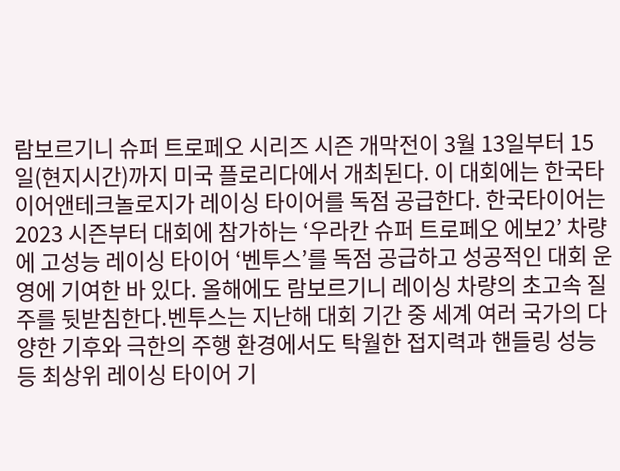람보르기니 슈퍼 트로페오 시리즈 시즌 개막전이 3월 13일부터 15일(현지시간)까지 미국 플로리다에서 개최된다. 이 대회에는 한국타이어앤테크놀로지가 레이싱 타이어를 독점 공급한다. 한국타이어는 2023 시즌부터 대회에 참가하는 ‘우라칸 슈퍼 트로페오 에보2’ 차량에 고성능 레이싱 타이어 ‘벤투스’를 독점 공급하고 성공적인 대회 운영에 기여한 바 있다. 올해에도 람보르기니 레이싱 차량의 초고속 질주를 뒷받침한다.벤투스는 지난해 대회 기간 중 세계 여러 국가의 다양한 기후와 극한의 주행 환경에서도 탁월한 접지력과 핸들링 성능 등 최상위 레이싱 타이어 기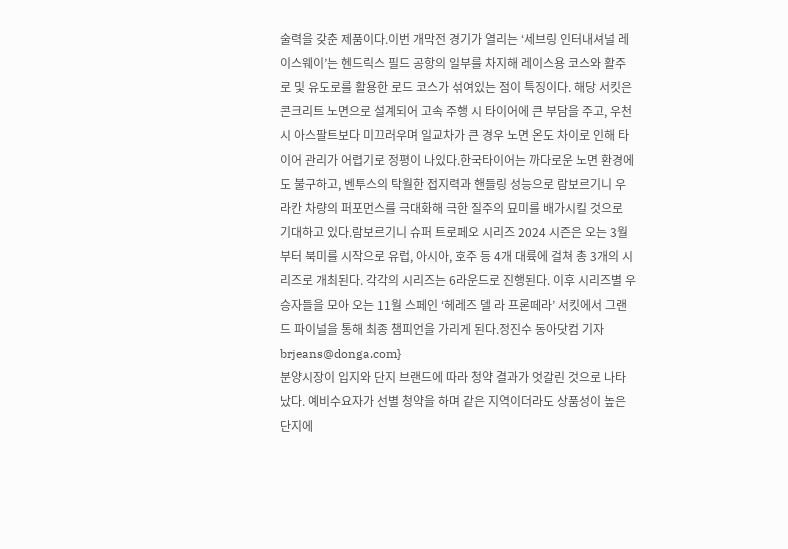술력을 갖춘 제품이다.이번 개막전 경기가 열리는 ‘세브링 인터내셔널 레이스웨이’는 헨드릭스 필드 공항의 일부를 차지해 레이스용 코스와 활주로 및 유도로를 활용한 로드 코스가 섞여있는 점이 특징이다. 해당 서킷은 콘크리트 노면으로 설계되어 고속 주행 시 타이어에 큰 부담을 주고, 우천 시 아스팔트보다 미끄러우며 일교차가 큰 경우 노면 온도 차이로 인해 타이어 관리가 어렵기로 정평이 나있다.한국타이어는 까다로운 노면 환경에도 불구하고, 벤투스의 탁월한 접지력과 핸들링 성능으로 람보르기니 우라칸 차량의 퍼포먼스를 극대화해 극한 질주의 묘미를 배가시킬 것으로 기대하고 있다.람보르기니 슈퍼 트로페오 시리즈 2024 시즌은 오는 3월부터 북미를 시작으로 유럽, 아시아, 호주 등 4개 대륙에 걸쳐 총 3개의 시리즈로 개최된다. 각각의 시리즈는 6라운드로 진행된다. 이후 시리즈별 우승자들을 모아 오는 11월 스페인 ‘헤레즈 델 라 프론떼라’ 서킷에서 그랜드 파이널을 통해 최종 챔피언을 가리게 된다.정진수 동아닷컴 기자 brjeans@donga.com}
분양시장이 입지와 단지 브랜드에 따라 청약 결과가 엇갈린 것으로 나타났다. 예비수요자가 선별 청약을 하며 같은 지역이더라도 상품성이 높은 단지에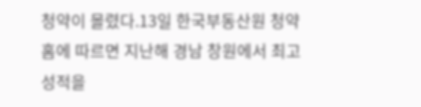청약이 몰렸다.13일 한국부동산원 청약홈에 따르면 지난해 경남 창원에서 최고 성적을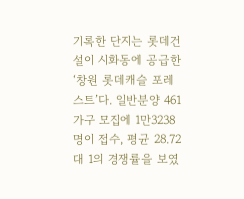기록한 단지는 롯데건설이 시화동에 공급한 ‘창원 롯데캐슬 포레스트’다. 일반분양 461가구 모집에 1만3238명이 접수, 평균 28.72대 1의 경쟁률을 보였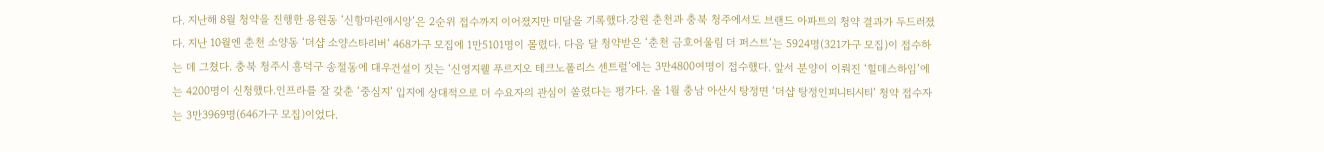다. 지난해 8월 청약을 진행한 용원동 ‘신항마린애시앙’은 2순위 접수까지 이어졌지만 미달을 기록했다.강원 춘천과 충북 청주에서도 브랜드 아파트의 청약 결과가 두드러졌다. 지난 10월엔 춘천 소양동 ‘더샵 소양스타리버’ 468가구 모집에 1만5101명이 몰렸다. 다음 달 청약받은 ‘춘천 금호어울림 더 퍼스트’는 5924명(321가구 모집)이 접수하는 데 그쳤다. 충북 청주시 흥덕구 송절동에 대우건설이 짓는 ‘신영지웰 푸르지오 테크노폴리스 센트럴’에는 3만4800여명이 접수했다. 앞서 분양이 이뤄진 ‘힐데스하임’에는 4200명이 신청했다.인프라를 잘 갖춘 ‘중심지’ 입지에 상대적으로 더 수요자의 관심이 쏠렸다는 평가다. 올 1월 충남 아산시 탕정면 ‘더샵 탕정인피니티시티’ 청약 접수자는 3만3969명(646가구 모집)이었다.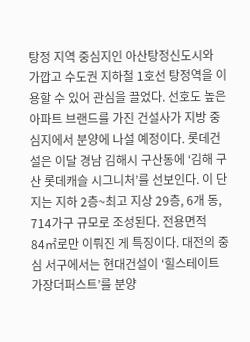탕정 지역 중심지인 아산탕정신도시와 가깝고 수도권 지하철 1호선 탕정역을 이용할 수 있어 관심을 끌었다. 선호도 높은 아파트 브랜드를 가진 건설사가 지방 중심지에서 분양에 나설 예정이다. 롯데건설은 이달 경남 김해시 구산동에 ‘김해 구산 롯데캐슬 시그니처’를 선보인다. 이 단지는 지하 2층~최고 지상 29층, 6개 동, 714가구 규모로 조성된다. 전용면적 84㎡로만 이뤄진 게 특징이다. 대전의 중심 서구에서는 현대건설이 ‘힐스테이트 가장더퍼스트’를 분양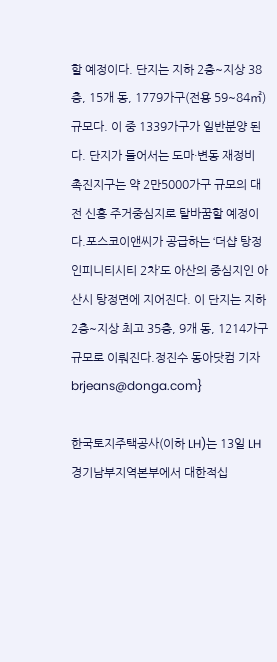할 예정이다. 단지는 지하 2층~지상 38층, 15개 동, 1779가구(전용 59~84㎡) 규모다. 이 중 1339가구가 일반분양 된다. 단지가 들어서는 도마·변동 재정비 촉진지구는 약 2만5000가구 규모의 대전 신흥 주거중심지로 탈바꿈할 예정이다.포스코이앤씨가 공급하는 ‘더샵 탕정인피니티시티 2차’도 아산의 중심지인 아산시 탕정면에 지어진다. 이 단지는 지하 2층~지상 최고 35층, 9개 동, 1214가구 규모로 이뤄진다.정진수 동아닷컴 기자 brjeans@donga.com}

한국토지주택공사(이하 LH)는 13일 LH 경기남부지역본부에서 대한적십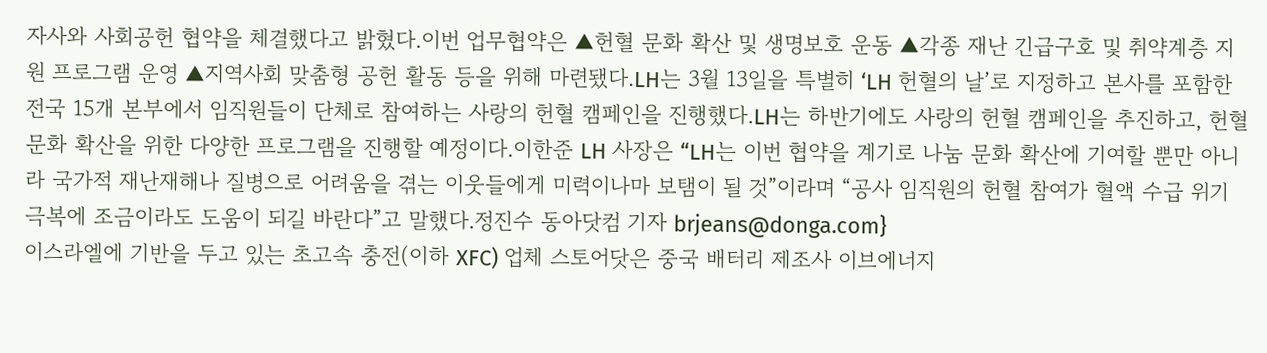자사와 사회공헌 협약을 체결했다고 밝혔다.이번 업무협약은 ▲헌혈 문화 확산 및 생명보호 운동 ▲각종 재난 긴급구호 및 취약계층 지원 프로그램 운영 ▲지역사회 맞춤형 공헌 활동 등을 위해 마련됐다.LH는 3월 13일을 특별히 ‘LH 헌혈의 날’로 지정하고 본사를 포함한 전국 15개 본부에서 임직원들이 단체로 참여하는 사랑의 헌혈 캠페인을 진행했다.LH는 하반기에도 사랑의 헌혈 캠페인을 추진하고, 헌혈 문화 확산을 위한 다양한 프로그램을 진행할 예정이다.이한준 LH 사장은 “LH는 이번 협약을 계기로 나눔 문화 확산에 기여할 뿐만 아니라 국가적 재난재해나 질병으로 어려움을 겪는 이웃들에게 미력이나마 보탬이 될 것”이라며 “공사 임직원의 헌혈 참여가 혈액 수급 위기 극복에 조금이라도 도움이 되길 바란다”고 말했다.정진수 동아닷컴 기자 brjeans@donga.com}
이스라엘에 기반을 두고 있는 초고속 충전(이하 XFC) 업체 스토어닷은 중국 배터리 제조사 이브에너지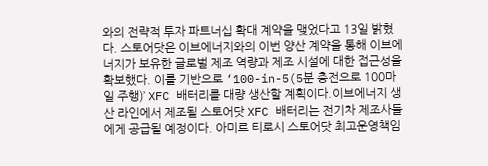와의 전략적 투자 파트너십 확대 계약을 맺었다고 13일 밝혔다. 스토어닷은 이브에너지와의 이번 양산 계약을 통해 이브에너지가 보유한 글로벌 제조 역량과 제조 시설에 대한 접근성을 확보했다. 이를 기반으로 ‘100-in-5(5분 충전으로 100마일 주행)’ XFC 배터리를 대량 생산할 계획이다.이브에너지 생산 라인에서 제조될 스토어닷 XFC 배터리는 전기차 제조사들에게 공급될 예정이다. 아미르 티로시 스토어닷 최고운영책임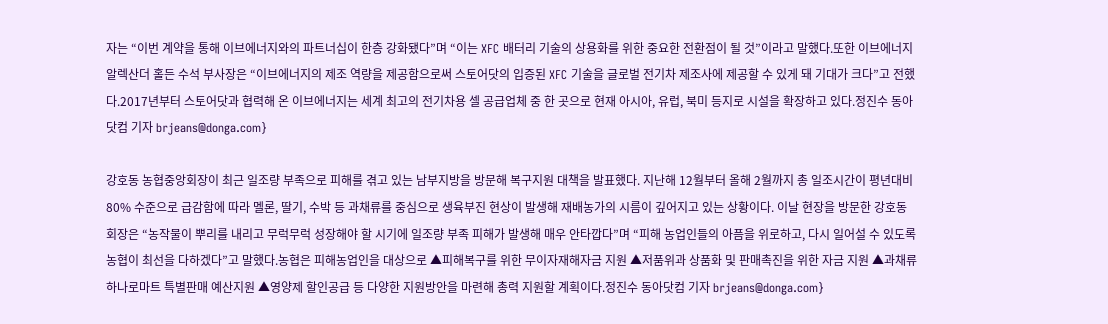자는 “이번 계약을 통해 이브에너지와의 파트너십이 한층 강화됐다”며 “이는 XFC 배터리 기술의 상용화를 위한 중요한 전환점이 될 것”이라고 말했다.또한 이브에너지 알렉산더 홀든 수석 부사장은 “이브에너지의 제조 역량을 제공함으로써 스토어닷의 입증된 XFC 기술을 글로벌 전기차 제조사에 제공할 수 있게 돼 기대가 크다”고 전했다.2017년부터 스토어닷과 협력해 온 이브에너지는 세계 최고의 전기차용 셀 공급업체 중 한 곳으로 현재 아시아, 유럽, 북미 등지로 시설을 확장하고 있다.정진수 동아닷컴 기자 brjeans@donga.com}

강호동 농협중앙회장이 최근 일조량 부족으로 피해를 겪고 있는 남부지방을 방문해 복구지원 대책을 발표했다. 지난해 12월부터 올해 2월까지 총 일조시간이 평년대비 80% 수준으로 급감함에 따라 멜론, 딸기, 수박 등 과채류를 중심으로 생육부진 현상이 발생해 재배농가의 시름이 깊어지고 있는 상황이다. 이날 현장을 방문한 강호동 회장은 “농작물이 뿌리를 내리고 무럭무럭 성장해야 할 시기에 일조량 부족 피해가 발생해 매우 안타깝다”며 “피해 농업인들의 아픔을 위로하고, 다시 일어설 수 있도록 농협이 최선을 다하겠다”고 말했다.농협은 피해농업인을 대상으로 ▲피해복구를 위한 무이자재해자금 지원 ▲저품위과 상품화 및 판매촉진을 위한 자금 지원 ▲과채류 하나로마트 특별판매 예산지원 ▲영양제 할인공급 등 다양한 지원방안을 마련해 총력 지원할 계획이다.정진수 동아닷컴 기자 brjeans@donga.com}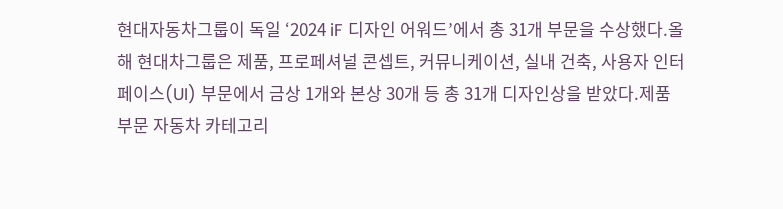현대자동차그룹이 독일 ‘2024 iF 디자인 어워드’에서 총 31개 부문을 수상했다.올해 현대차그룹은 제품, 프로페셔널 콘셉트, 커뮤니케이션, 실내 건축, 사용자 인터페이스(UI) 부문에서 금상 1개와 본상 30개 등 총 31개 디자인상을 받았다.제품 부문 자동차 카테고리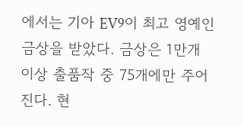에서는 기아 EV9이 최고 영예인 금상을 받았다. 금상은 1만개 이상 출품작 중 75개에만 주어진다. 현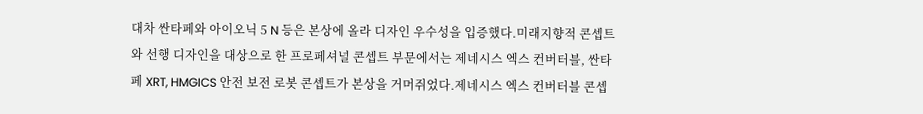대차 싼타페와 아이오닉 5 N 등은 본상에 올라 디자인 우수성을 입증했다.미래지향적 콘셉트와 선행 디자인을 대상으로 한 프로페셔널 콘셉트 부문에서는 제네시스 엑스 컨버터블, 싼타페 XRT, HMGICS 안전 보전 로봇 콘셉트가 본상을 거머쥐었다.제네시스 엑스 컨버터블 콘셉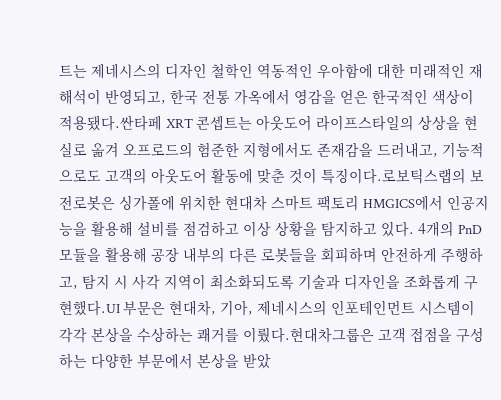트는 제네시스의 디자인 철학인 역동적인 우아함에 대한 미래적인 재해석이 반영되고, 한국 전통 가옥에서 영감을 얻은 한국적인 색상이 적용됐다.싼타페 XRT 콘셉트는 아웃도어 라이프스타일의 상상을 현실로 옮겨 오프로드의 험준한 지형에서도 존재감을 드러내고, 기능적으로도 고객의 아웃도어 활동에 맞춘 것이 특징이다.로보틱스랩의 보전로봇은 싱가폴에 위치한 현대차 스마트 팩토리 HMGICS에서 인공지능을 활용해 설비를 점검하고 이상 상황을 탐지하고 있다. 4개의 PnD 모듈을 활용해 공장 내부의 다른 로봇들을 회피하며 안전하게 주행하고, 탐지 시 사각 지역이 최소화되도록 기술과 디자인을 조화롭게 구현했다.UI 부문은 현대차, 기아, 제네시스의 인포테인먼트 시스템이 각각 본상을 수상하는 쾌거를 이뤘다.현대차그룹은 고객 접점을 구성하는 다양한 부문에서 본상을 받았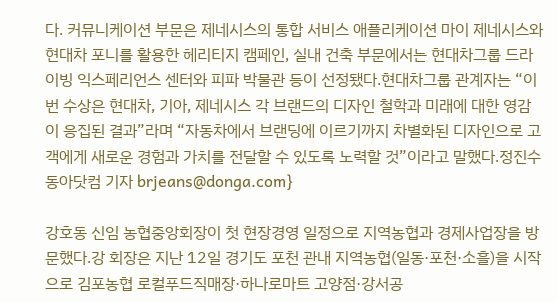다. 커뮤니케이션 부문은 제네시스의 통합 서비스 애플리케이션 마이 제네시스와 현대차 포니를 활용한 헤리티지 캠페인, 실내 건축 부문에서는 현대차그룹 드라이빙 익스페리언스 센터와 피파 박물관 등이 선정됐다.현대차그룹 관계자는 “이번 수상은 현대차, 기아, 제네시스 각 브랜드의 디자인 철학과 미래에 대한 영감이 응집된 결과”라며 “자동차에서 브랜딩에 이르기까지 차별화된 디자인으로 고객에게 새로운 경험과 가치를 전달할 수 있도록 노력할 것”이라고 말했다.정진수 동아닷컴 기자 brjeans@donga.com}

강호동 신임 농협중앙회장이 첫 현장경영 일정으로 지역농협과 경제사업장을 방문했다.강 회장은 지난 12일 경기도 포천 관내 지역농협(일동·포천·소흘)을 시작으로 김포농협 로컬푸드직매장·하나로마트 고양점·강서공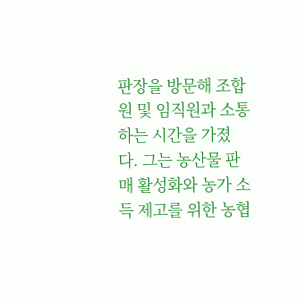판장을 방문해 조합원 및 임직원과 소통하는 시간을 가졌다. 그는 농산물 판매 활성화와 농가 소득 제고를 위한 농협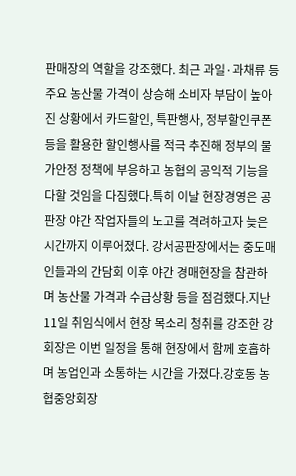판매장의 역할을 강조했다. 최근 과일·과채류 등 주요 농산물 가격이 상승해 소비자 부담이 높아진 상황에서 카드할인, 특판행사, 정부할인쿠폰 등을 활용한 할인행사를 적극 추진해 정부의 물가안정 정책에 부응하고 농협의 공익적 기능을 다할 것임을 다짐했다.특히 이날 현장경영은 공판장 야간 작업자들의 노고를 격려하고자 늦은 시간까지 이루어졌다. 강서공판장에서는 중도매인들과의 간담회 이후 야간 경매현장을 참관하며 농산물 가격과 수급상황 등을 점검했다.지난 11일 취임식에서 현장 목소리 청취를 강조한 강 회장은 이번 일정을 통해 현장에서 함께 호흡하며 농업인과 소통하는 시간을 가졌다.강호동 농협중앙회장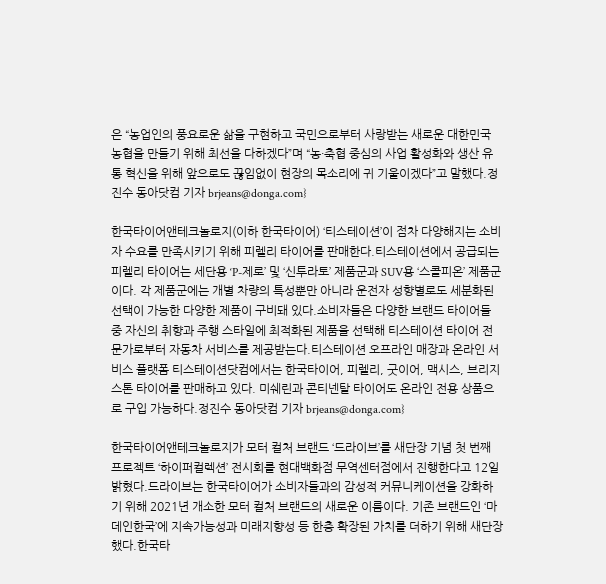은 “농업인의 풍요로운 삶을 구현하고 국민으로부터 사랑받는 새로운 대한민국 농협을 만들기 위해 최선을 다하겠다”며 “농·축협 중심의 사업 활성화와 생산 유통 혁신을 위해 앞으로도 끊임없이 현장의 목소리에 귀 기울이겠다”고 말했다.정진수 동아닷컴 기자 brjeans@donga.com}

한국타이어앤테크놀로지(이하 한국타이어) ‘티스테이션’이 점차 다양해지는 소비자 수요를 만족시키기 위해 피렐리 타이어를 판매한다.티스테이션에서 공급되는 피렐리 타이어는 세단용 ‘P-제로’ 및 ‘신투라토’ 제품군과 SUV용 ‘스콜피온’ 제품군이다. 각 제품군에는 개별 차량의 특성뿐만 아니라 운전자 성향별로도 세분화된 선택이 가능한 다양한 제품이 구비돼 있다.소비자들은 다양한 브랜드 타이어들 중 자신의 취향과 주행 스타일에 최적화된 제품을 선택해 티스테이션 타이어 전문가로부터 자동차 서비스를 제공받는다.티스테이션 오프라인 매장과 온라인 서비스 플랫폼 티스테이션닷컴에서는 한국타이어, 피렐리, 굿이어, 맥시스, 브리지스톤 타이어를 판매하고 있다. 미쉐린과 콘티넨탈 타이어도 온라인 전용 상품으로 구입 가능하다.정진수 동아닷컴 기자 brjeans@donga.com}

한국타이어앤테크놀로지가 모터 컬처 브랜드 ‘드라이브’를 새단장 기념 첫 번째 프로젝트 ‘하이퍼컬렉션’ 전시회를 현대백화점 무역센터점에서 진행한다고 12일 밝혔다.드라이브는 한국타이어가 소비자들과의 감성적 커뮤니케이션을 강화하기 위해 2021년 개소한 모터 컬처 브랜드의 새로운 이름이다. 기존 브랜드인 ‘마데인한국’에 지속가능성과 미래지향성 등 한층 확장된 가치를 더하기 위해 새단장했다.한국타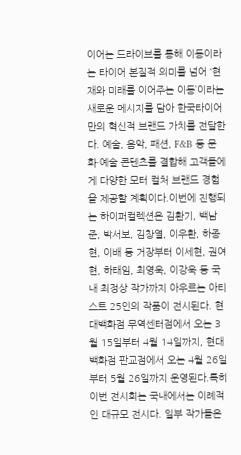이어는 드라이브를 통해 이동이라는 타이어 본질적 의미를 넘어 ‘현재와 미래를 이어주는 이동’이라는 새로운 메시지를 담아 한국타이어만의 혁신적 브랜드 가치를 전달한다. 예술, 음악, 패션, F&B 등 문화·예술 콘텐츠를 결합해 고객들에게 다양한 모터 컬처 브랜드 경험을 제공할 계획이다.이번에 진행되는 하이퍼컬렉션은 김환기, 백남준, 박서보, 김창열, 이우환, 하종현, 이배 등 거장부터 이세현, 권여현, 하태임, 최영욱, 이강욱 등 국내 최정상 작가까지 아우르는 아티스트 25인의 작품이 전시된다. 현대백화점 무역센터점에서 오는 3월 15일부터 4월 14일까지, 현대백화점 판교점에서 오는 4월 26일부터 5월 26일까지 운영된다.특히 이번 전시회는 국내에서는 이례적인 대규모 전시다. 일부 작가들은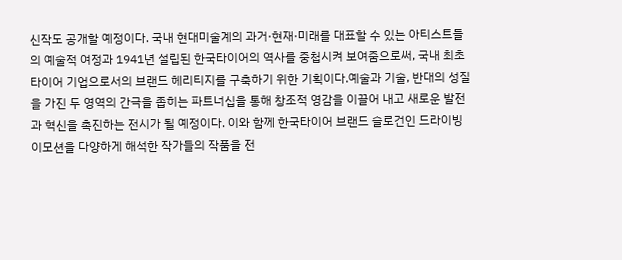신작도 공개할 예정이다. 국내 현대미술계의 과거·현재·미래를 대표할 수 있는 아티스트들의 예술적 여정과 1941년 설립된 한국타이어의 역사를 중첩시켜 보여줌으로써, 국내 최초 타이어 기업으로서의 브랜드 헤리티지를 구축하기 위한 기획이다.예술과 기술, 반대의 성질을 가진 두 영역의 간극을 좁히는 파트너십을 통해 창조적 영감을 이끌어 내고 새로운 발전과 혁신을 촉진하는 전시가 될 예정이다. 이와 함께 한국타이어 브랜드 슬로건인 드라이빙 이모션을 다양하게 해석한 작가들의 작품을 전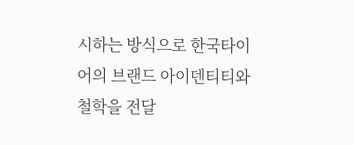시하는 방식으로 한국타이어의 브랜드 아이덴티티와 철학을 전달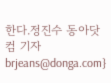한다.정진수 동아닷컴 기자 brjeans@donga.com}